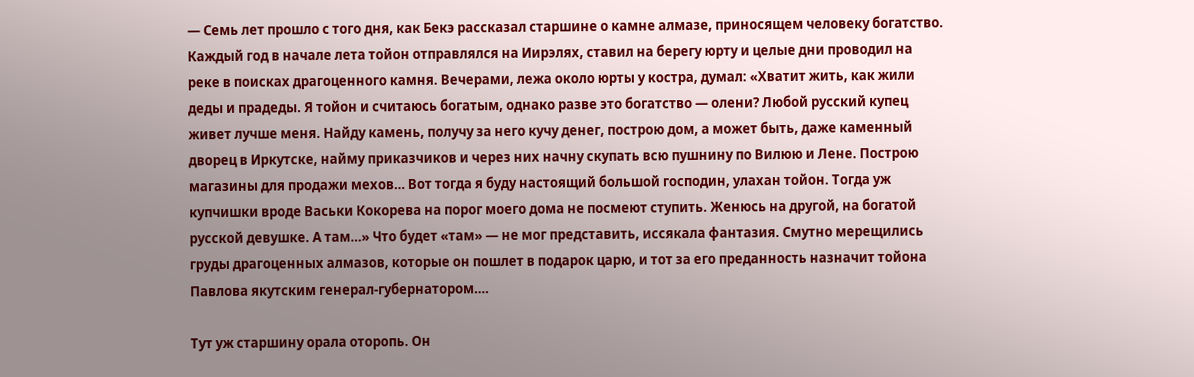— Семь лет прошло с того дня, как Бекэ рассказал старшине о камне алмазе, приносящем человеку богатство. Каждый год в начале лета тойон отправлялся на Иирэлях, ставил на берегу юрту и целые дни проводил на реке в поисках драгоценного камня. Вечерами, лежа около юрты у костра, думал: «Хватит жить, как жили деды и прадеды. Я тойон и считаюсь богатым, однако разве это богатство — олени? Любой русский купец живет лучше меня. Найду камень, получу за него кучу денег, построю дом, а может быть, даже каменный дворец в Иркутске, найму приказчиков и через них начну скупать всю пушнину по Вилюю и Лене. Построю магазины для продажи мехов… Вот тогда я буду настоящий большой господин, улахан тойон. Тогда уж купчишки вроде Васьки Кокорева на порог моего дома не посмеют ступить. Женюсь на другой, на богатой русской девушке. А там…» Что будет «там» — не мог представить, иссякала фантазия. Смутно мерещились груды драгоценных алмазов, которые он пошлет в подарок царю, и тот за его преданность назначит тойона Павлова якутским генерал-губернатором….

Тут уж старшину орала оторопь. Он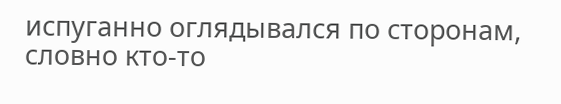испуганно оглядывался по сторонам, словно кто-то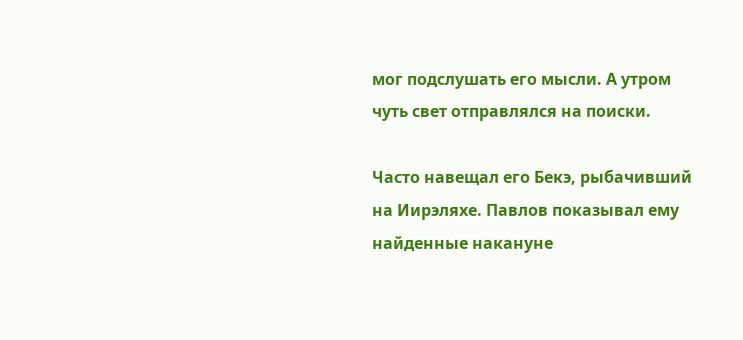мог подслушать его мысли. А утром чуть свет отправлялся на поиски.

Часто навещал его Бекэ, рыбачивший на Иирэляхе. Павлов показывал ему найденные накануне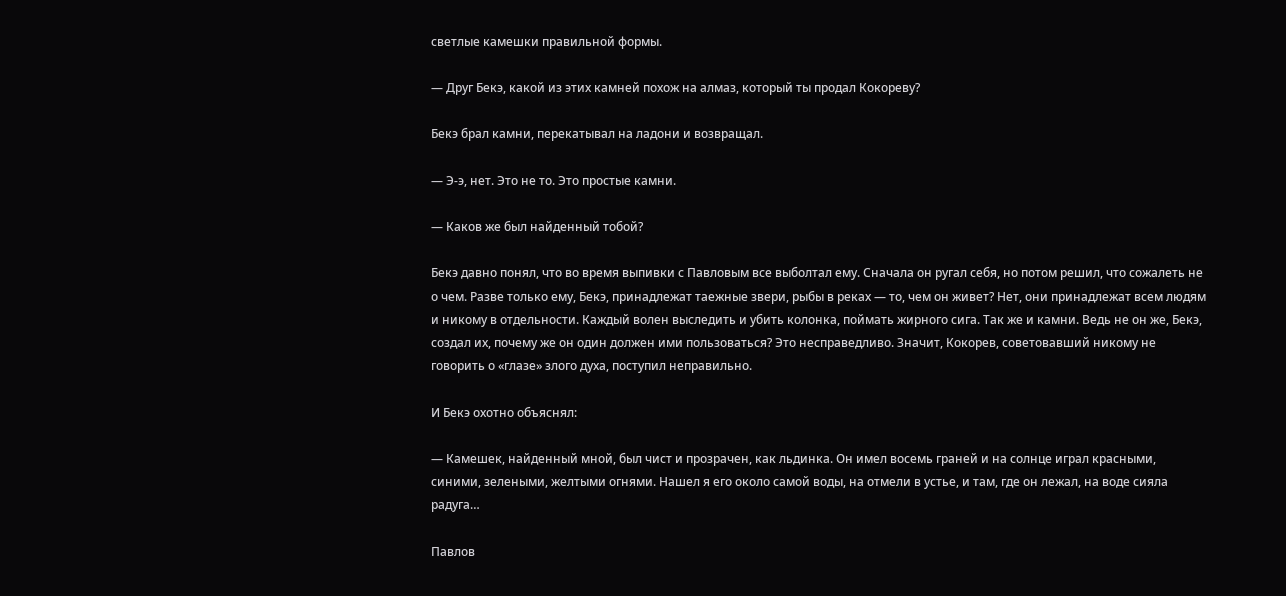светлые камешки правильной формы.

— Друг Бекэ, какой из этих камней похож на алмаз, который ты продал Кокореву?

Бекэ брал камни, перекатывал на ладони и возвращал.

— Э-э, нет. Это не то. Это простые камни.

— Каков же был найденный тобой?

Бекэ давно понял, что во время выпивки с Павловым все выболтал ему. Сначала он ругал себя, но потом решил, что сожалеть не о чем. Разве только ему, Бекэ, принадлежат таежные звери, рыбы в реках — то, чем он живет? Нет, они принадлежат всем людям и никому в отдельности. Каждый волен выследить и убить колонка, поймать жирного сига. Так же и камни. Ведь не он же, Бекэ, создал их, почему же он один должен ими пользоваться? Это несправедливо. Значит, Кокорев, советовавший никому не говорить о «глазе» злого духа, поступил неправильно.

И Бекэ охотно объяснял:

— Камешек, найденный мной, был чист и прозрачен, как льдинка. Он имел восемь граней и на солнце играл красными, синими, зелеными, желтыми огнями. Нашел я его около самой воды, на отмели в устье, и там, где он лежал, на воде сияла радуга…

Павлов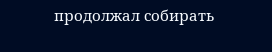продолжал собирать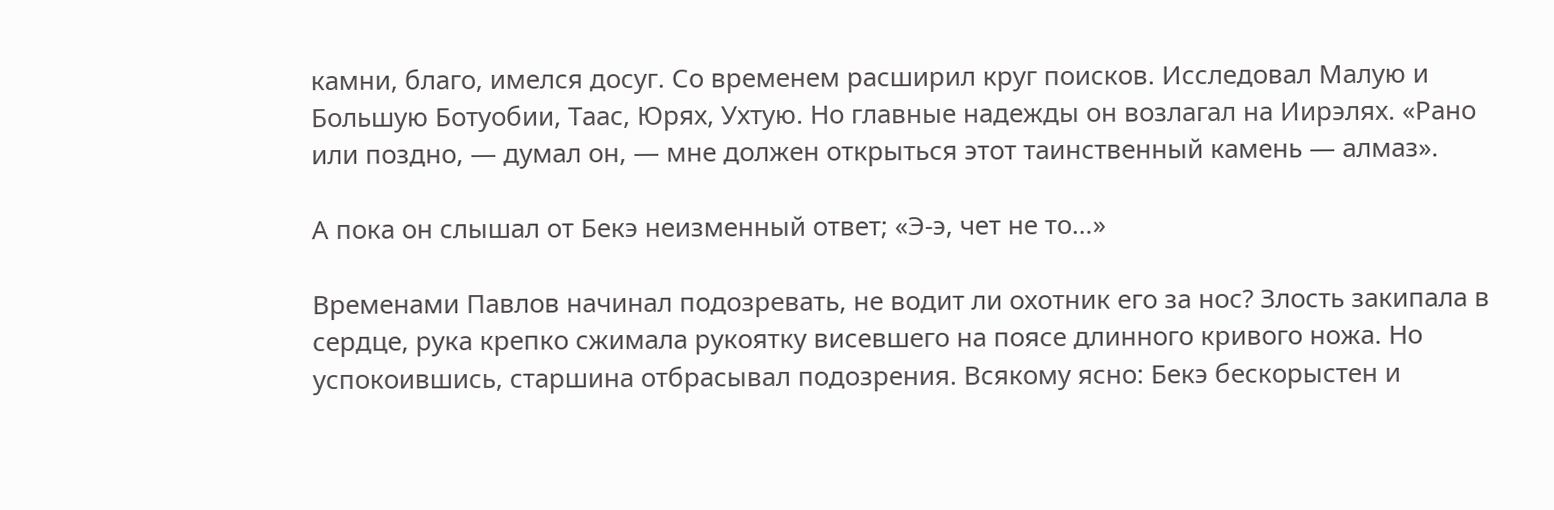камни, благо, имелся досуг. Со временем расширил круг поисков. Исследовал Малую и Большую Ботуобии, Таас, Юрях, Ухтую. Но главные надежды он возлагал на Иирэлях. «Рано или поздно, — думал он, — мне должен открыться этот таинственный камень — алмаз».

А пока он слышал от Бекэ неизменный ответ; «Э-э, чет не то…»

Временами Павлов начинал подозревать, не водит ли охотник его за нос? Злость закипала в сердце, рука крепко сжимала рукоятку висевшего на поясе длинного кривого ножа. Но успокоившись, старшина отбрасывал подозрения. Всякому ясно: Бекэ бескорыстен и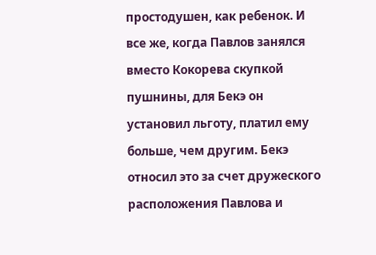простодушен, как ребенок. И все же, когда Павлов занялся вместо Кокорева скупкой пушнины, для Бекэ он установил льготу, платил ему больше, чем другим. Бекэ относил это за счет дружеского расположения Павлова и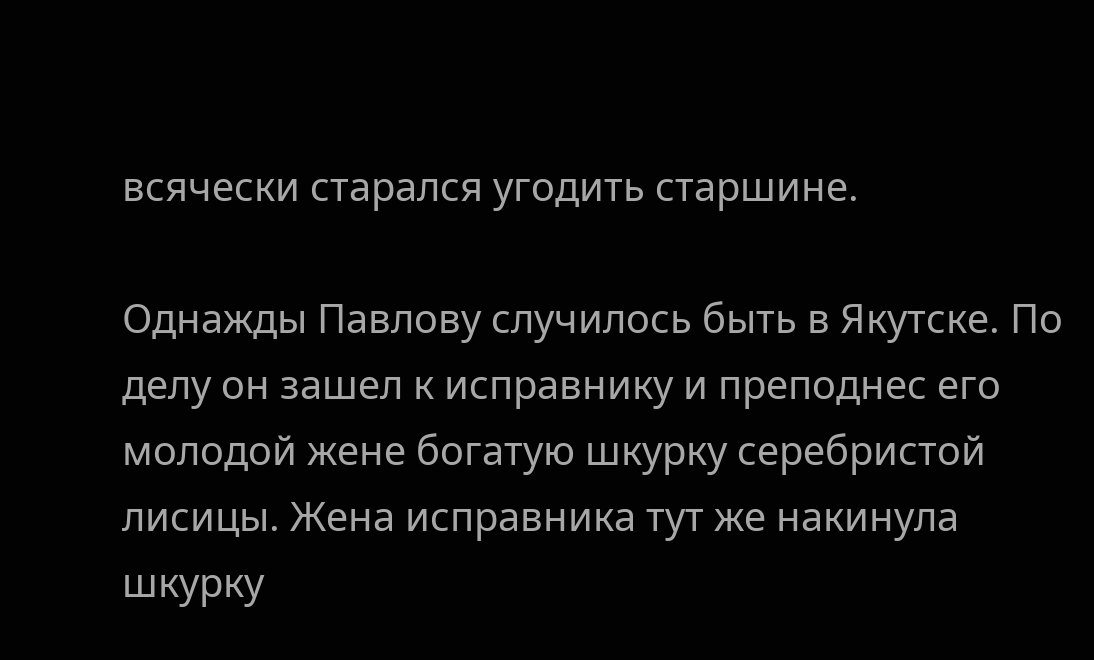всячески старался угодить старшине.

Однажды Павлову случилось быть в Якутске. По делу он зашел к исправнику и преподнес его молодой жене богатую шкурку серебристой лисицы. Жена исправника тут же накинула шкурку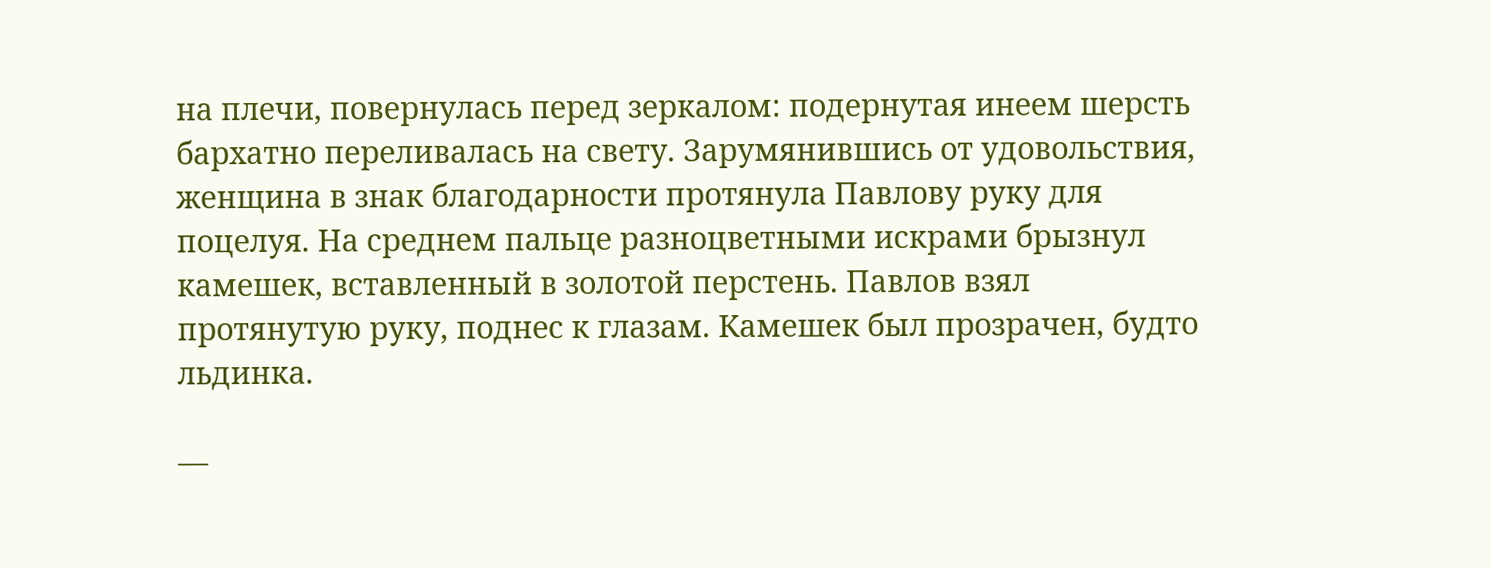на плечи, повернулась перед зеркалом: подернутая инеем шерсть бархатно переливалась на свету. Зарумянившись от удовольствия, женщина в знак благодарности протянула Павлову руку для поцелуя. На среднем пальце разноцветными искрами брызнул камешек, вставленный в золотой перстень. Павлов взял протянутую руку, поднес к глазам. Камешек был прозрачен, будто льдинка.

—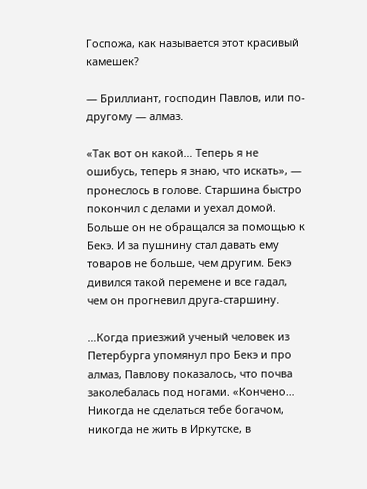Госпожа, как называется этот красивый камешек?

— Бриллиант, господин Павлов, или по-другому — алмаз.

«Так вот он какой… Теперь я не ошибусь, теперь я знаю, что искать», — пронеслось в голове. Старшина быстро покончил с делами и уехал домой. Больше он не обращался за помощью к Бекэ. И за пушнину стал давать ему товаров не больше, чем другим. Бекэ дивился такой перемене и все гадал, чем он прогневил друга-старшину.

…Когда приезжий ученый человек из Петербурга упомянул про Бекэ и про алмаз, Павлову показалось, что почва заколебалась под ногами. «Кончено… Никогда не сделаться тебе богачом, никогда не жить в Иркутске, в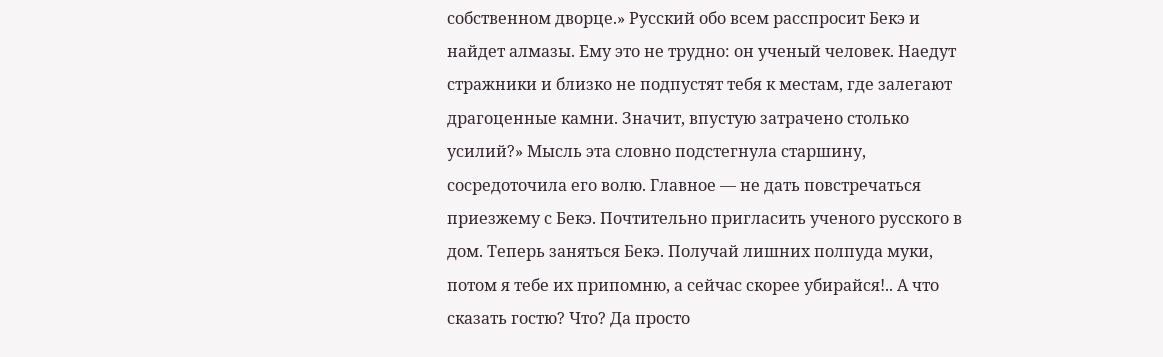собственном дворце.» Русский обо всем расспросит Бекэ и найдет алмазы. Ему это не трудно: он ученый человек. Наедут стражники и близко не подпустят тебя к местам, где залегают драгоценные камни. Значит, впустую затрачено столько усилий?» Мысль эта словно подстегнула старшину, сосредоточила его волю. Главное — не дать повстречаться приезжему с Бекэ. Почтительно пригласить ученого русского в дом. Теперь заняться Бекэ. Получай лишних полпуда муки, потом я тебе их припомню, а сейчас скорее убирайся!.. А что сказать гостю? Что? Да просто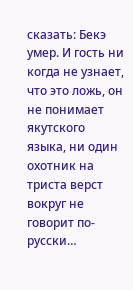сказать: Бекэ умер. И гость ни когда не узнает, что это ложь, он не понимает якутского языка, ни один охотник на триста верст вокруг не говорит по-русски…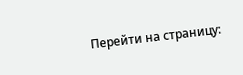Перейти на страницу: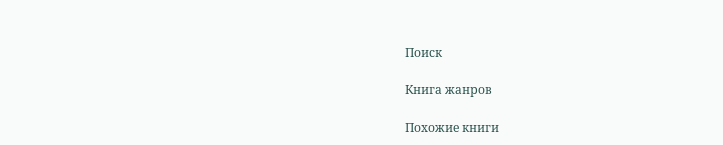Поиск

Книга жанров

Похожие книги